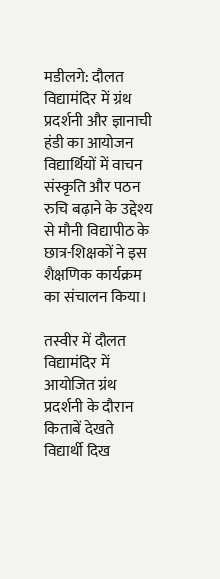मडीलगे: दौलत विद्यामंदिर में ग्रंथ प्रदर्शनी और ज्ञानाची हंडी का आयोजन
विद्यार्थियों में वाचन संस्कृति और पठन रुचि बढ़ाने के उद्देश्य से मौनी विद्यापीठ के छात्र-शिक्षकों ने इस शैक्षणिक कार्यक्रम का संचालन किया।

तस्वीर में दौलत विद्यामंदिर में आयोजित ग्रंथ प्रदर्शनी के दौरान किताबें देखते विद्यार्थी दिख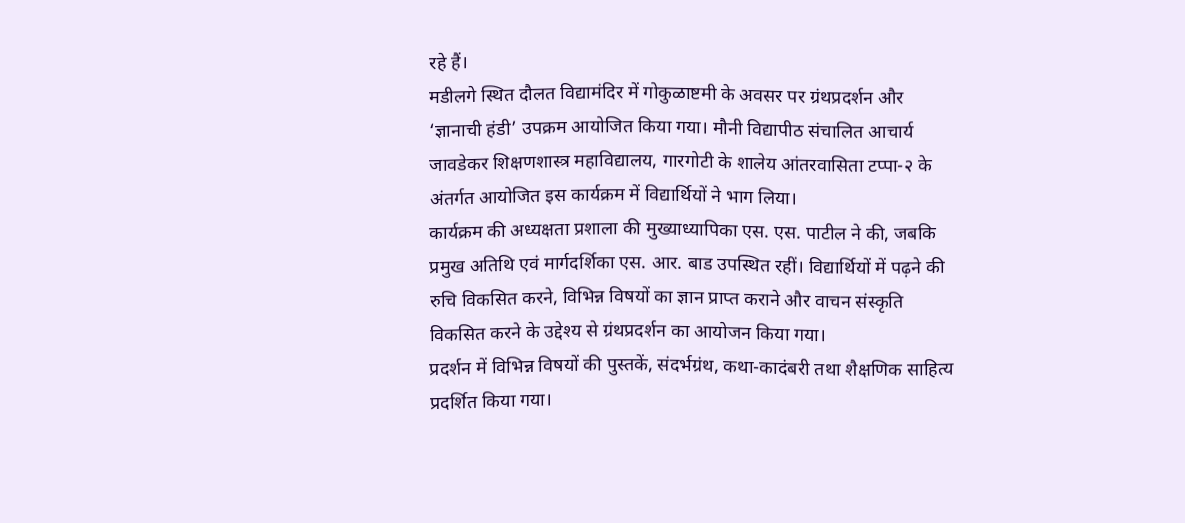रहे हैं।
मडीलगे स्थित दौलत विद्यामंदिर में गोकुळाष्टमी के अवसर पर ग्रंथप्रदर्शन और ‘ज्ञानाची हंडी’ उपक्रम आयोजित किया गया। मौनी विद्यापीठ संचालित आचार्य जावडेकर शिक्षणशास्त्र महाविद्यालय, गारगोटी के शालेय आंतरवासिता टप्पा-२ के अंतर्गत आयोजित इस कार्यक्रम में विद्यार्थियों ने भाग लिया।
कार्यक्रम की अध्यक्षता प्रशाला की मुख्याध्यापिका एस. एस. पाटील ने की, जबकि प्रमुख अतिथि एवं मार्गदर्शिका एस. आर. बाड उपस्थित रहीं। विद्यार्थियों में पढ़ने की रुचि विकसित करने, विभिन्न विषयों का ज्ञान प्राप्त कराने और वाचन संस्कृति विकसित करने के उद्देश्य से ग्रंथप्रदर्शन का आयोजन किया गया।
प्रदर्शन में विभिन्न विषयों की पुस्तकें, संदर्भग्रंथ, कथा-कादंबरी तथा शैक्षणिक साहित्य प्रदर्शित किया गया।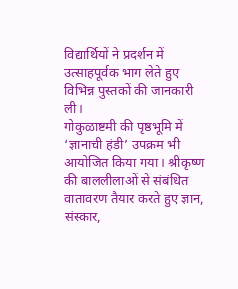विद्यार्थियों ने प्रदर्शन में उत्साहपूर्वक भाग लेते हुए विभिन्न पुस्तकों की जानकारी ली।
गोकुळाष्टमी की पृष्ठभूमि में ‘ज्ञानाची हंडी’ उपक्रम भी आयोजित किया गया। श्रीकृष्ण की बाललीलाओं से संबंधित वातावरण तैयार करते हुए ज्ञान, संस्कार,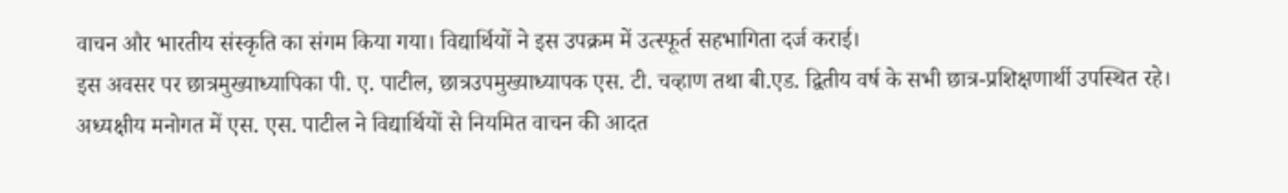वाचन और भारतीय संस्कृति का संगम किया गया। विद्यार्थियों ने इस उपक्रम में उत्स्फूर्त सहभागिता दर्ज कराई।
इस अवसर पर छात्रमुख्याध्यापिका पी. ए. पाटील, छात्रउपमुख्याध्यापक एस. टी. चव्हाण तथा बी.एड. द्वितीय वर्ष के सभी छात्र-प्रशिक्षणार्थी उपस्थित रहे।
अध्यक्षीय मनोगत में एस. एस. पाटील ने विद्यार्थियों से नियमित वाचन की आदत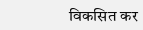विकसित कर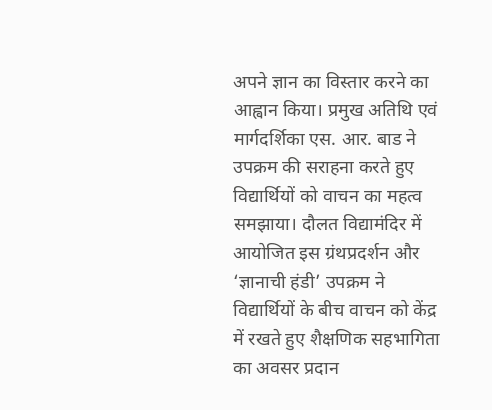अपने ज्ञान का विस्तार करने का आह्वान किया। प्रमुख अतिथि एवं मार्गदर्शिका एस. आर. बाड ने उपक्रम की सराहना करते हुए विद्यार्थियों को वाचन का महत्व समझाया। दौलत विद्यामंदिर में आयोजित इस ग्रंथप्रदर्शन और ‘ज्ञानाची हंडी’ उपक्रम ने विद्यार्थियों के बीच वाचन को केंद्र में रखते हुए शैक्षणिक सहभागिता का अवसर प्रदान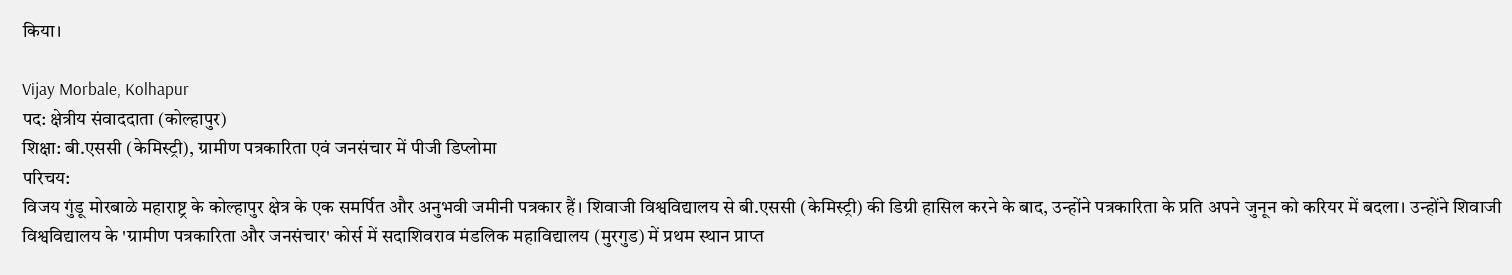किया।

Vijay Morbale, Kolhapur
पद: क्षेत्रीय संवाददाता (कोल्हापुर)
शिक्षा: बी.एससी (केमिस्ट्री), ग्रामीण पत्रकारिता एवं जनसंचार में पीजी डिप्लोमा
परिचय:
विजय गुंडू मोरबाळे महाराष्ट्र के कोल्हापुर क्षेत्र के एक समर्पित और अनुभवी जमीनी पत्रकार हैं। शिवाजी विश्वविद्यालय से बी.एससी (केमिस्ट्री) की डिग्री हासिल करने के बाद, उन्होंने पत्रकारिता के प्रति अपने जुनून को करियर में बदला। उन्होंने शिवाजी विश्वविद्यालय के 'ग्रामीण पत्रकारिता और जनसंचार' कोर्स में सदाशिवराव मंडलिक महाविद्यालय (मुरगुड) में प्रथम स्थान प्राप्त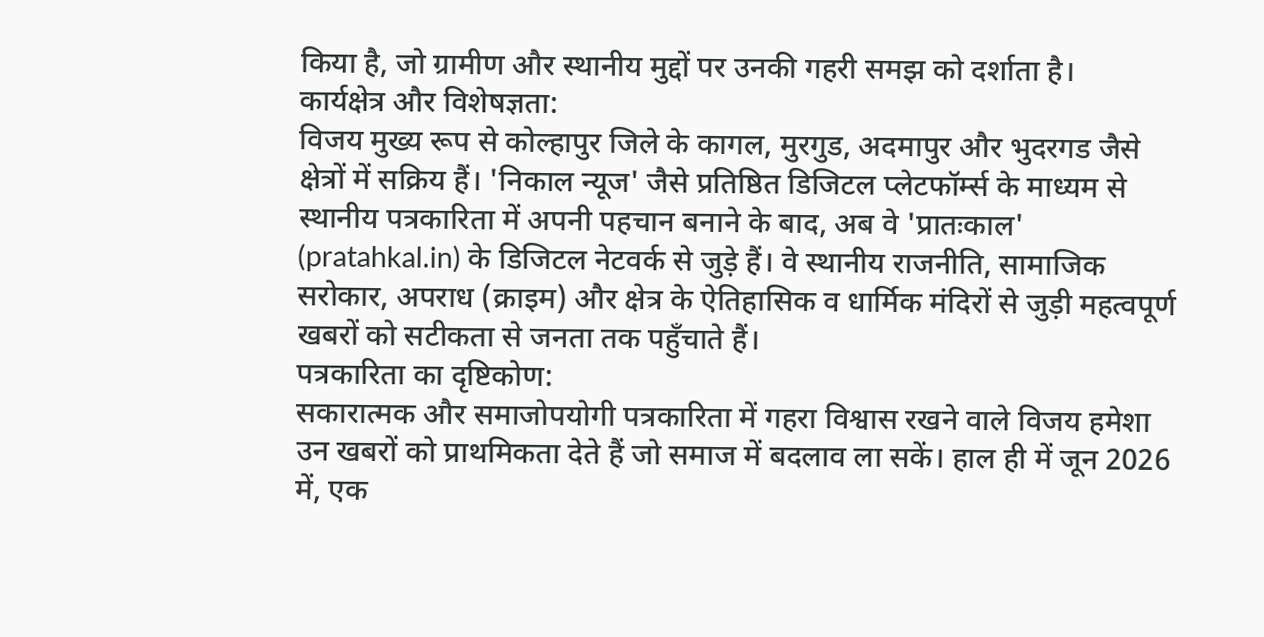किया है, जो ग्रामीण और स्थानीय मुद्दों पर उनकी गहरी समझ को दर्शाता है।
कार्यक्षेत्र और विशेषज्ञता:
विजय मुख्य रूप से कोल्हापुर जिले के कागल, मुरगुड, अदमापुर और भुदरगड जैसे क्षेत्रों में सक्रिय हैं। 'निकाल न्यूज' जैसे प्रतिष्ठित डिजिटल प्लेटफॉर्म्स के माध्यम से स्थानीय पत्रकारिता में अपनी पहचान बनाने के बाद, अब वे 'प्रातःकाल' (pratahkal.in) के डिजिटल नेटवर्क से जुड़े हैं। वे स्थानीय राजनीति, सामाजिक सरोकार, अपराध (क्राइम) और क्षेत्र के ऐतिहासिक व धार्मिक मंदिरों से जुड़ी महत्वपूर्ण खबरों को सटीकता से जनता तक पहुँचाते हैं।
पत्रकारिता का दृष्टिकोण:
सकारात्मक और समाजोपयोगी पत्रकारिता में गहरा विश्वास रखने वाले विजय हमेशा उन खबरों को प्राथमिकता देते हैं जो समाज में बदलाव ला सकें। हाल ही में जून 2026 में, एक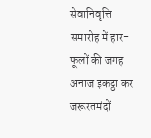सेवानिवृत्ति समारोह में हार-फूलों की जगह अनाज इकट्ठा कर जरूरतमंदों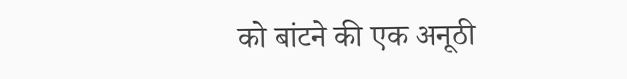को बांटने की एक अनूठी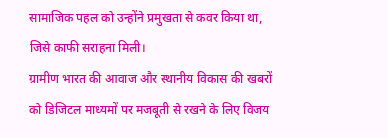सामाजिक पहल को उन्होंने प्रमुखता से कवर किया था, जिसे काफी सराहना मिली।
ग्रामीण भारत की आवाज और स्थानीय विकास की खबरों को डिजिटल माध्यमों पर मजबूती से रखने के लिए विजय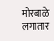मोरबाळे लगातार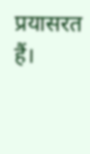प्रयासरत हैं।